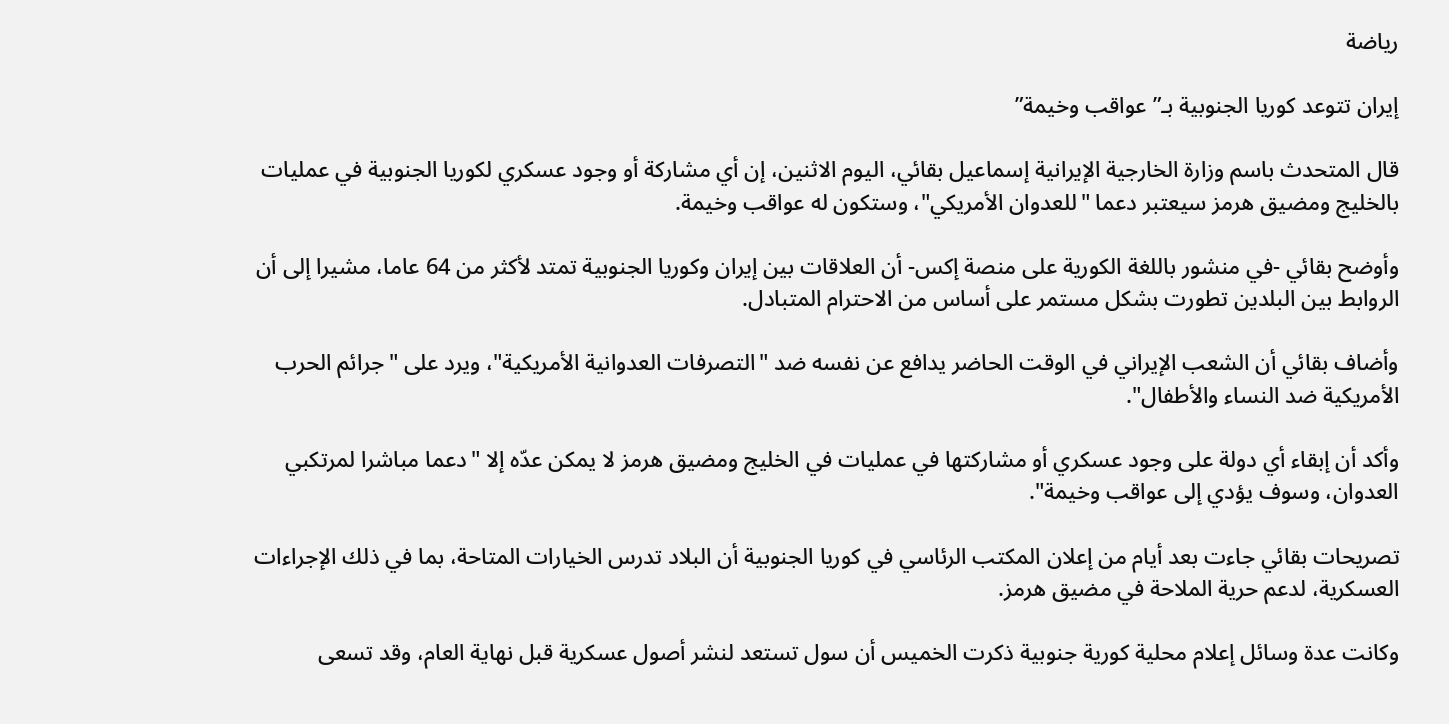رياضة

إيران تتوعد كوريا الجنوبية بـ”عواقب وخيمة”

قال المتحدث باسم وزارة الخارجية الإيرانية إسماعيل بقائي، اليوم الاثنين، إن أي مشاركة أو وجود عسكري لكوريا الجنوبية في عمليات بالخليج ومضيق هرمز سيعتبر دعما "للعدوان الأمريكي"، وستكون ‌له عواقب وخيمة.

وأوضح بقائي -في منشور باللغة الكورية على ‌منصة إكس- أن العلاقات بين إيران وكوريا الجنوبية تمتد لأكثر من 64 عاما، مشيرا إلى أن الروابط بين البلدين تطورت بشكل مستمر على أساس من الاحترام المتبادل.

وأضاف بقائي أن الشعب الإيراني في الوقت الحاضر يدافع عن نفسه ضد "التصرفات العدوانية الأمريكية"، ويرد على "جرائم الحرب الأمريكية ضد النساء والأطفال".

وأكد أن إبقاء أي دولة على وجود عسكري أو مشاركتها في عمليات في الخليج ومضيق هرمز لا يمكن عدّه إلا "دعما مباشرا لمرتكبي العدوان، وسوف يؤدي إلى عواقب وخيمة".

تصريحات بقائي جاءت بعد أيام من إعلان المكتب الرئاسي في كوريا الجنوبية أن البلاد تدرس الخيارات المتاحة، بما في ذلك الإجراءات العسكرية، لدعم حرية الملاحة في مضيق هرمز.

وكانت عدة وسائل إعلام محلية كورية جنوبية ذكرت الخميس أن سول تستعد لنشر أصول عسكرية قبل نهاية العام، وقد تسعى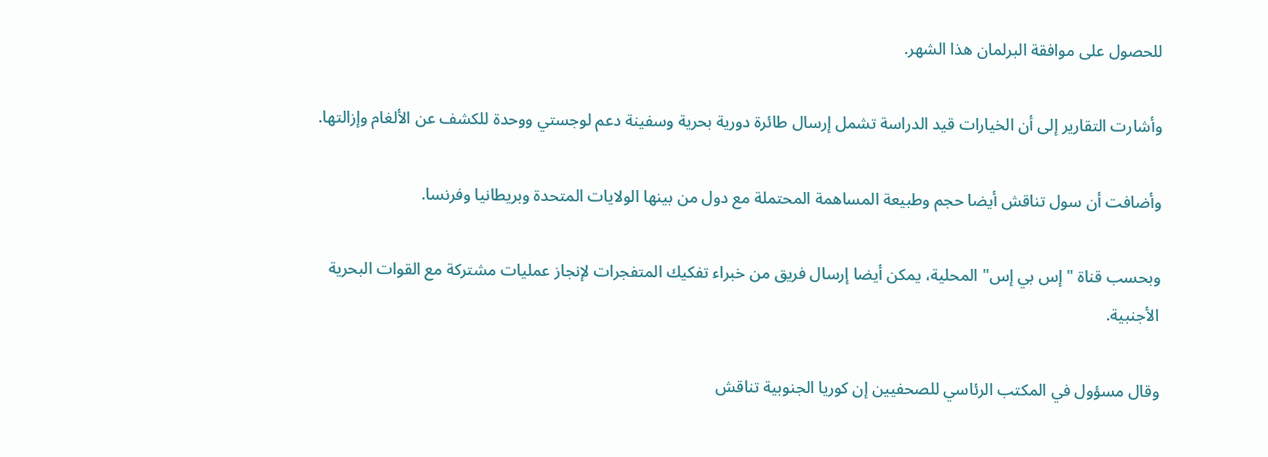للحصول على موافقة البرلمان هذا الشهر.

وأشارت التقارير إلى أن الخيارات قيد الدراسة تشمل إرسال طائرة دورية بحرية وسفينة دعم لوجستي ووحدة للكشف عن الألغام وإزالتها.

وأضافت أن سول تناقش أيضا حجم وطبيعة المساهمة المحتملة مع دول من بينها الولايات المتحدة وبريطانيا وفرنسا.

وبحسب قناة "إس بي إس" المحلية، يمكن أيضا إرسال فريق من خبراء تفكيك المتفجرات لإنجاز عمليات مشتركة مع القوات البحرية الأجنبية.

وقال مسؤول في المكتب الرئاسي للصحفيين إن كوريا الجنوبية تناقش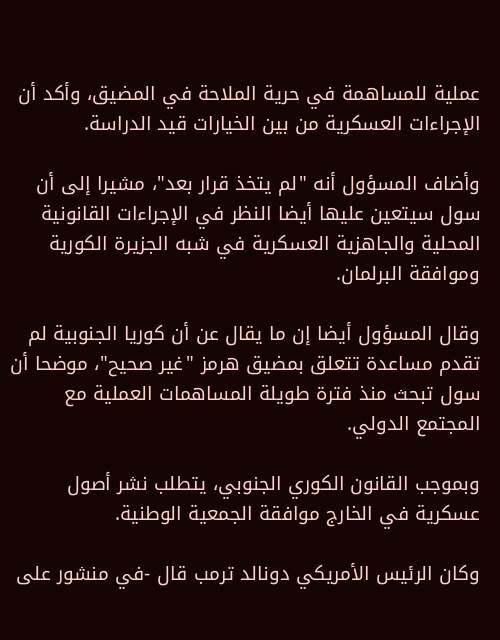عملية للمساهمة في حرية الملاحة في المضيق، وأكد أن الإجراءات العسكرية من بين الخيارات قيد الدراسة.

وأضاف المسؤول أنه "لم يتخذ قرار بعد"، مشيرا إلى أن سول سيتعين عليها أيضا النظر في الإجراءات القانونية المحلية ‌والجاهزية العسكرية في شبه الجزيرة الكورية وموافقة البرلمان.

وقال المسؤول أيضا إن ما يقال عن أن كوريا الجنوبية لم تقدم مساعدة تتعلق بمضيق هرمز "غير صحيح"، موضحا أن سول تبحث منذ فترة طويلة المساهمات العملية مع المجتمع الدولي.

وبموجب القانون الكوري الجنوبي، يتطلب نشر أصول عسكرية في الخارج موافقة الجمعية الوطنية.

وكان الرئيس الأمريكي دونالد ترمب قال -في منشور على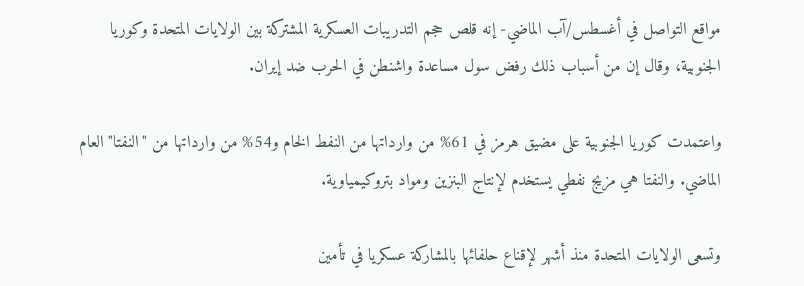مواقع التواصل في أغسطس/آب الماضي- إنه قلص حجم التدريبات العسكرية المشتركة بين الولايات المتحدة وكوريا الجنوبية، وقال إن من أسباب ذلك رفض سول مساعدة واشنطن في الحرب ضد إيران.

واعتمدت كوريا الجنوبية على مضيق هرمز في 61% من وارداتها من النفط الخام و54% من وارداتها من "النفتا" العام الماضي. والنفتا هي مزيج نفطي يستخدم لإنتاج البنزين ومواد بتروكيمياوية.

وتسعى الولايات المتحدة منذ أشهر لإقناع حلفائها بالمشاركة عسكريا في تأمين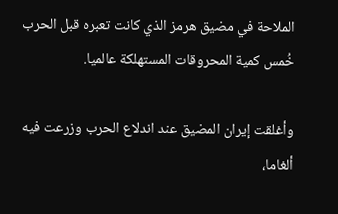الملاحة في مضيق هرمز الذي كانت تعبره قبل الحرب خُمس كمية المحروقات المستهلكة عالميا.

وأغلقت إيران المضيق عند اندلاع الحرب وزرعت فيه ألغاما،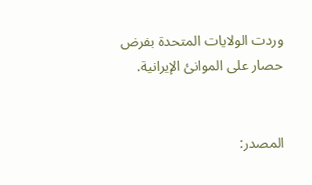وردت الولايات المتحدة بفرض حصار على الموانئ الإيرانية.


المصدر: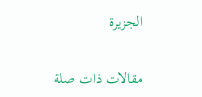الجزيرة

مقالات ذات صلة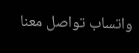واتساب تواصل معنا